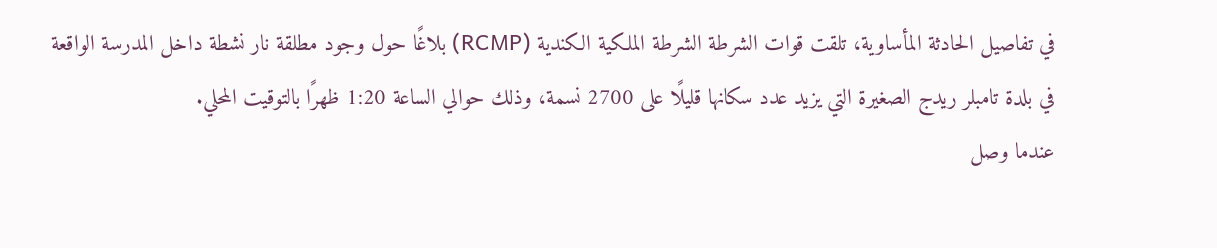في تفاصيل الحادثة المأساوية، تلقت قوات الشرطة الشرطة الملكية الكندية (RCMP) بلاغًا حول وجود مطلقة نار نشطة داخل المدرسة الواقعة في بلدة تامبلر ريدج الصغيرة التي يزيد عدد سكانها قليلًا على 2700 نسمة، وذلك حوالي الساعة 1:20 ظهرًا بالتوقيت المحلي.
عندما وصل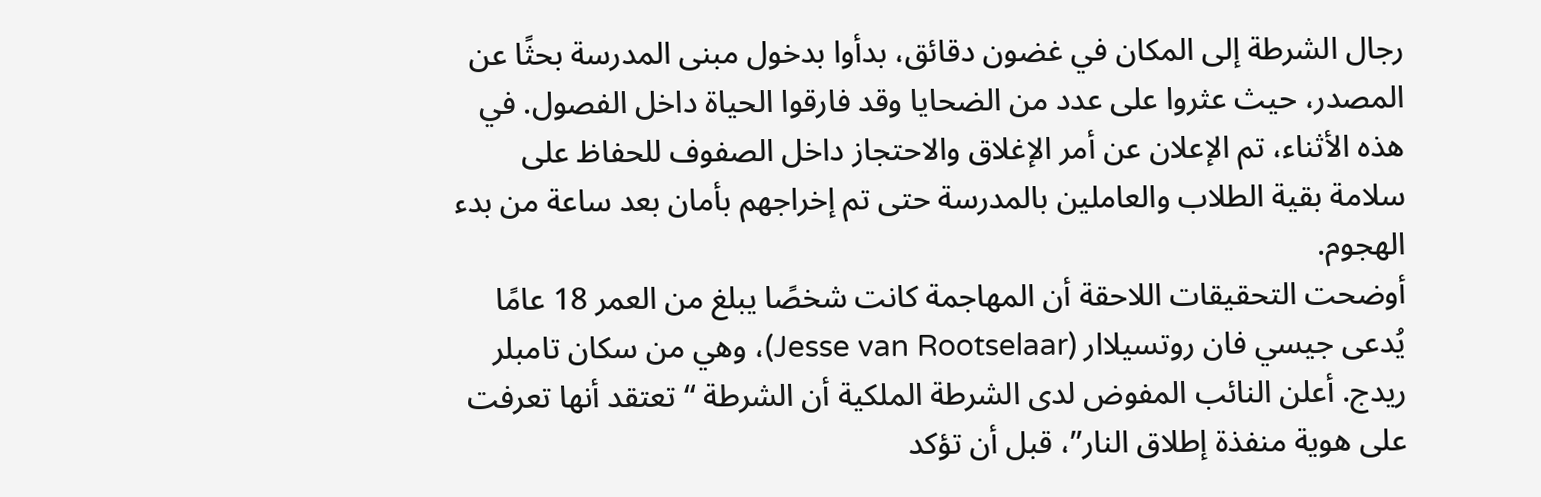رجال الشرطة إلى المكان في غضون دقائق، بدأوا بدخول مبنى المدرسة بحثًا عن المصدر، حيث عثروا على عدد من الضحايا وقد فارقوا الحياة داخل الفصول. في هذه الأثناء، تم الإعلان عن أمر الإغلاق والاحتجاز داخل الصفوف للحفاظ على سلامة بقية الطلاب والعاملين بالمدرسة حتى تم إخراجهم بأمان بعد ساعة من بدء الهجوم.
أوضحت التحقيقات اللاحقة أن المهاجمة كانت شخصًا يبلغ من العمر 18 عامًا يُدعى جيسي فان روتسيلاار (Jesse van Rootselaar)، وهي من سكان تامبلر ريدج. أعلن النائب المفوض لدى الشرطة الملكية أن الشرطة “تعتقد أنها تعرفت على هوية منفذة إطلاق النار”، قبل أن تؤكد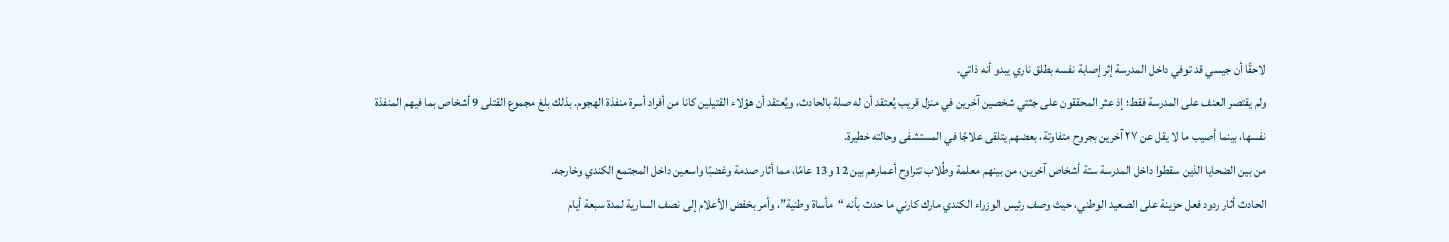لاحقًا أن جيسي قد توفي داخل المدرسة إثر إصابة نفسه بطلق ناري يبدو أنه ذاتي.
ولم يقتصر العنف على المدرسة فقط؛ إذ عثر المحققون على جثتي شخصين آخرين في منزل قريب يُعتقد أن له صلة بالحادث، ويُعتقد أن هؤلاء القتيلين كانا من أفراد أسرة منفذة الهجوم. بذلك بلغ مجموع القتلى 9 أشخاص بما فيهم المنفذة نفسها، بينما أصيب ما لا يقل عن ٢٧ آخرين بجروح متفاوتة، بعضهم يتلقى علاجًا في المستشفى وحالته خطيرة.
من بين الضحايا الذين سقطوا داخل المدرسة ستة أشخاص آخرين، من بينهم معلمة وطُلاب تتراوح أعمارهم بين 12 و13 عامًا، مما أثار صدمة وغضبًا واسعين داخل المجتمع الكندي وخارجه.
الحادث أثار ردود فعل حزينة على الصعيد الوطني، حيث وصف رئيس الوزراء الكندي مارك كارني ما حدث بأنه “مأساة وطنية”، وأمر بخفض الأعلام إلى نصف السارية لمدة سبعة أيام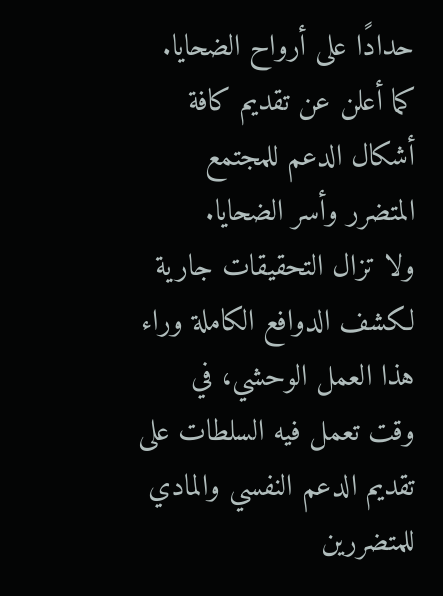حدادًا على أرواح الضحايا. كما أعلن عن تقديم كافة أشكال الدعم للمجتمع المتضرر وأسر الضحايا.
ولا تزال التحقيقات جارية لكشف الدوافع الكاملة وراء هذا العمل الوحشي، في وقت تعمل فيه السلطات على تقديم الدعم النفسي والمادي للمتضررين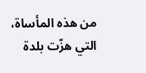من هذه المأساة، التي هزّت بلدة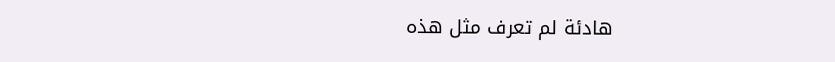هادئة لم تعرف مثل هذه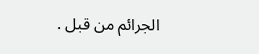الجرائم من قبل .